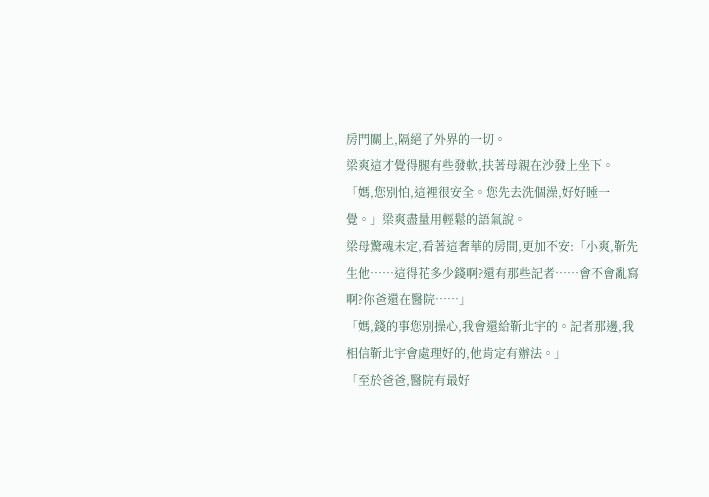房門關上,隔絕了外界的一切。
梁爽這才覺得腿有些發軟,扶著母親在沙發上坐下。
「媽,您別怕,這裡很安全。您先去洗個澡,好好睡一覺。」梁爽盡量用輕鬆的語氣說。
梁母驚魂未定,看著這奢華的房間,更加不安:「小爽,靳先生他……這得花多少錢啊?還有那些記者……會不會亂寫啊?你爸還在醫院……」
「媽,錢的事您別操心,我會還給靳北宇的。記者那邊,我相信靳北宇會處理好的,他肯定有辦法。」
「至於爸爸,醫院有最好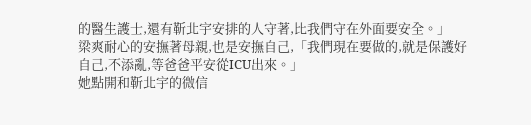的醫生護士,還有靳北宇安排的人守著,比我們守在外面要安全。」
梁爽耐心的安撫著母親,也是安撫自己,「我們現在要做的,就是保護好自己,不添亂,等爸爸平安從ICU出來。」
她點開和靳北宇的微信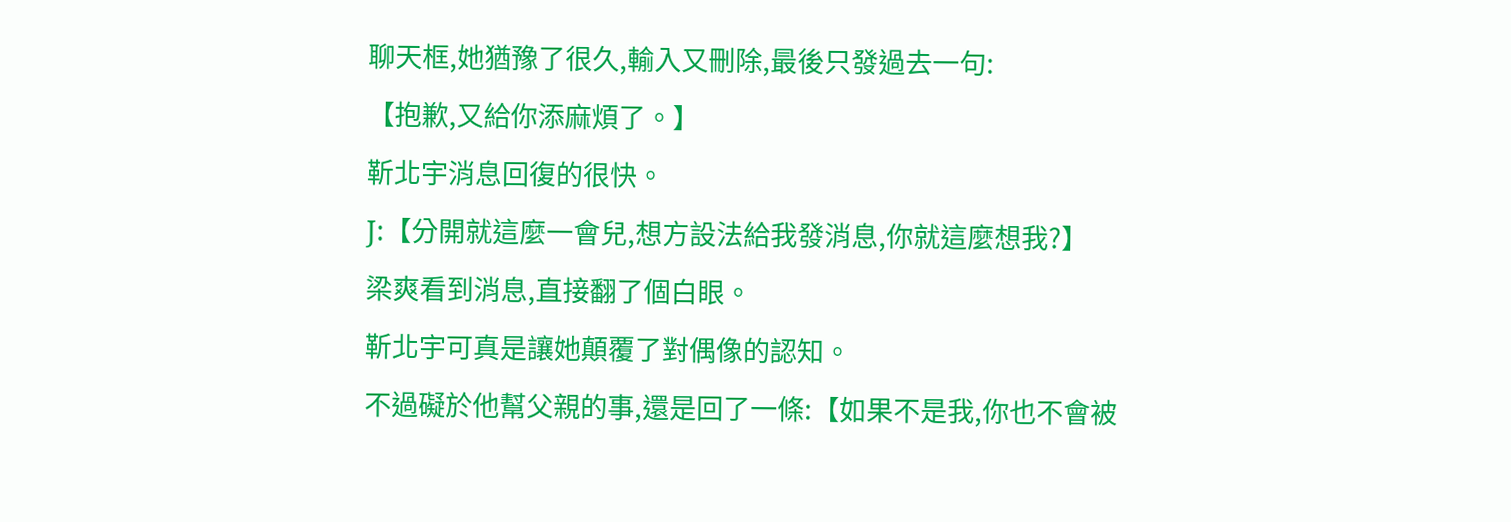聊天框,她猶豫了很久,輸入又刪除,最後只發過去一句:
【抱歉,又給你添麻煩了。】
靳北宇消息回復的很快。
J:【分開就這麼一會兒,想方設法給我發消息,你就這麼想我?】
梁爽看到消息,直接翻了個白眼。
靳北宇可真是讓她顛覆了對偶像的認知。
不過礙於他幫父親的事,還是回了一條:【如果不是我,你也不會被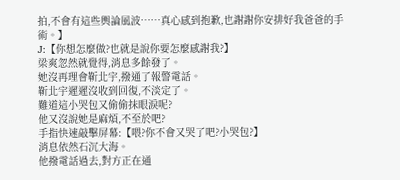拍,不會有這些輿論風波……真心感到抱歉,也謝謝你安排好我爸爸的手術。】
J:【你想怎麼做?也就是說你要怎麼感謝我?】
梁爽忽然就覺得,消息多餘發了。
她沒再理會靳北宇,撥通了報警電話。
靳北宇遲遲沒收到回復,不淡定了。
難道這小哭包又偷偷抹眼淚呢?
他又沒說她是麻煩,不至於吧?
手指快速敲擊屏幕:【喂?你不會又哭了吧?小哭包?】
消息依然石沉大海。
他撥電話過去,對方正在通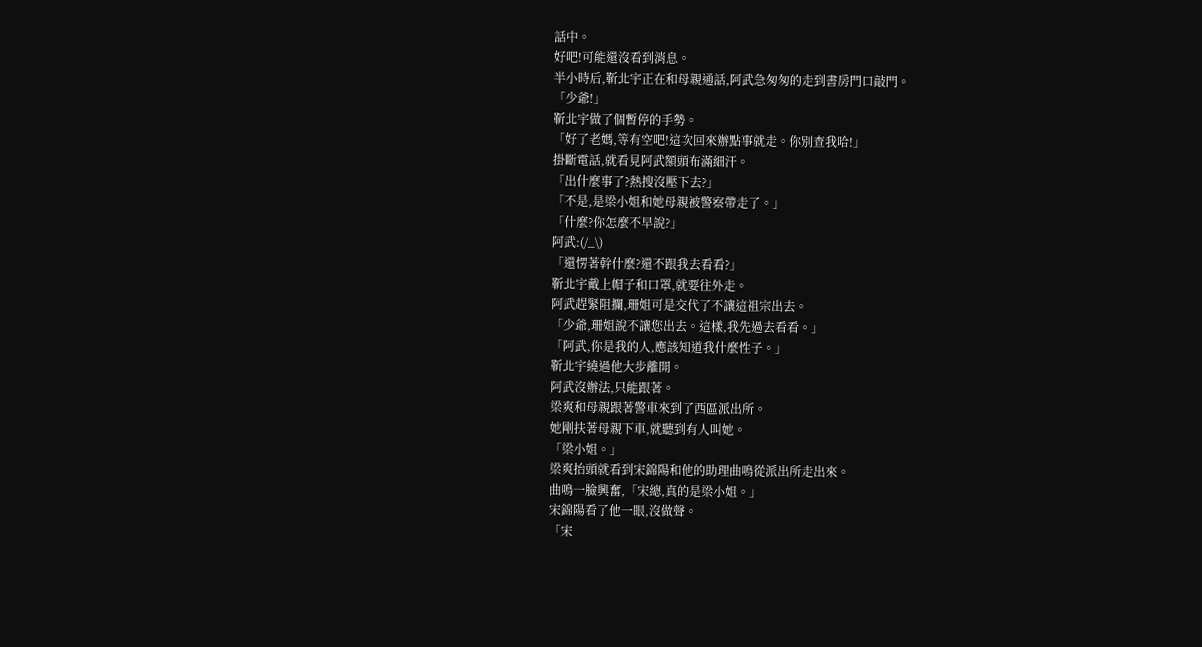話中。
好吧!可能還沒看到消息。
半小時后,靳北宇正在和母親通話,阿武急匆匆的走到書房門口敲門。
「少爺!」
靳北宇做了個暫停的手勢。
「好了老媽,等有空吧!這次回來辦點事就走。你別查我哈!」
掛斷電話,就看見阿武額頭布滿細汗。
「出什麼事了?熱搜沒壓下去?」
「不是,是梁小姐和她母親被警察帶走了。」
「什麼?你怎麼不早說?」
阿武:(/_\)
「還愣著幹什麼?還不跟我去看看?」
靳北宇戴上帽子和口罩,就要往外走。
阿武趕緊阻攔,珊姐可是交代了不讓這祖宗出去。
「少爺,珊姐說不讓您出去。這樣,我先過去看看。」
「阿武,你是我的人,應該知道我什麼性子。」
靳北宇繞過他大步離開。
阿武沒辦法,只能跟著。
梁爽和母親跟著警車來到了西區派出所。
她剛扶著母親下車,就聽到有人叫她。
「梁小姐。」
梁爽抬頭就看到宋錦陽和他的助理曲鳴從派出所走出來。
曲鳴一臉興奮,「宋總,真的是梁小姐。」
宋錦陽看了他一眼,沒做聲。
「宋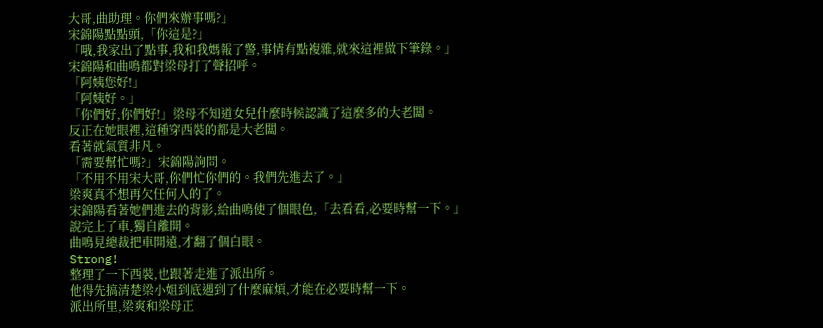大哥,曲助理。你們來辦事嗎?」
宋錦陽點點頭,「你這是?」
「哦,我家出了點事,我和我媽報了警,事情有點複雜,就來這裡做下筆錄。」
宋錦陽和曲鳴都對梁母打了聲招呼。
「阿姨您好!」
「阿姨好。」
「你們好,你們好!」梁母不知道女兒什麼時候認識了這麼多的大老闆。
反正在她眼裡,這種穿西裝的都是大老闆。
看著就氣質非凡。
「需要幫忙嗎?」宋錦陽詢問。
「不用不用宋大哥,你們忙你們的。我們先進去了。」
梁爽真不想再欠任何人的了。
宋錦陽看著她們進去的背影,給曲鳴使了個眼色,「去看看,必要時幫一下。」
說完上了車,獨自離開。
曲鳴見總裁把車開遠,才翻了個白眼。
Strong!
整理了一下西裝,也跟著走進了派出所。
他得先搞清楚梁小姐到底遇到了什麼麻煩,才能在必要時幫一下。
派出所里,梁爽和梁母正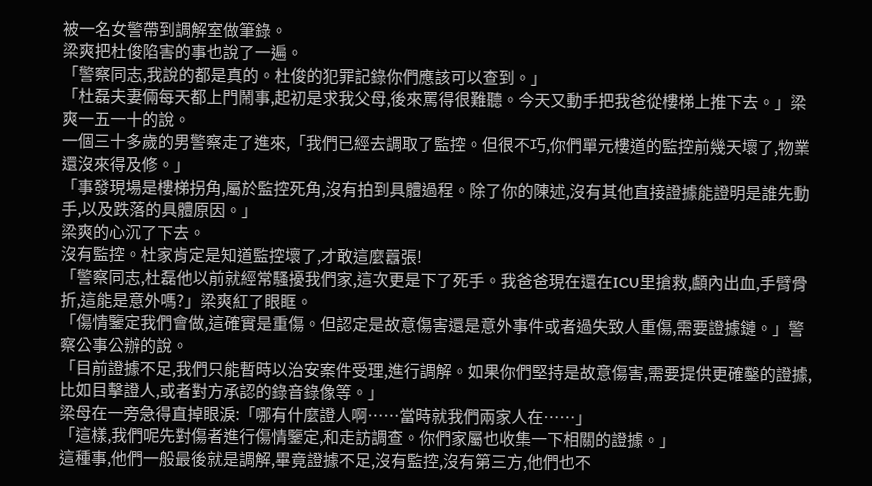被一名女警帶到調解室做筆錄。
梁爽把杜俊陷害的事也說了一遍。
「警察同志,我說的都是真的。杜俊的犯罪記錄你們應該可以查到。」
「杜磊夫妻倆每天都上門鬧事,起初是求我父母,後來罵得很難聽。今天又動手把我爸從樓梯上推下去。」梁爽一五一十的說。
一個三十多歲的男警察走了進來,「我們已經去調取了監控。但很不巧,你們單元樓道的監控前幾天壞了,物業還沒來得及修。」
「事發現場是樓梯拐角,屬於監控死角,沒有拍到具體過程。除了你的陳述,沒有其他直接證據能證明是誰先動手,以及跌落的具體原因。」
梁爽的心沉了下去。
沒有監控。杜家肯定是知道監控壞了,才敢這麼囂張!
「警察同志,杜磊他以前就經常騷擾我們家,這次更是下了死手。我爸爸現在還在ICU里搶救,顱內出血,手臂骨折,這能是意外嗎?」梁爽紅了眼眶。
「傷情鑒定我們會做,這確實是重傷。但認定是故意傷害還是意外事件或者過失致人重傷,需要證據鏈。」警察公事公辦的說。
「目前證據不足,我們只能暫時以治安案件受理,進行調解。如果你們堅持是故意傷害,需要提供更確鑿的證據,比如目擊證人,或者對方承認的錄音錄像等。」
梁母在一旁急得直掉眼淚:「哪有什麼證人啊……當時就我們兩家人在……」
「這樣,我們呢先對傷者進行傷情鑒定,和走訪調查。你們家屬也收集一下相關的證據。」
這種事,他們一般最後就是調解,畢竟證據不足,沒有監控,沒有第三方,他們也不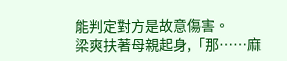能判定對方是故意傷害。
梁爽扶著母親起身,「那……麻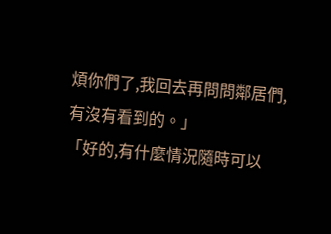煩你們了,我回去再問問鄰居們,有沒有看到的。」
「好的,有什麼情況隨時可以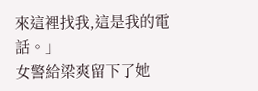來這裡找我,這是我的電話。」
女警給梁爽留下了她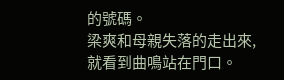的號碼。
梁爽和母親失落的走出來,就看到曲鳴站在門口。